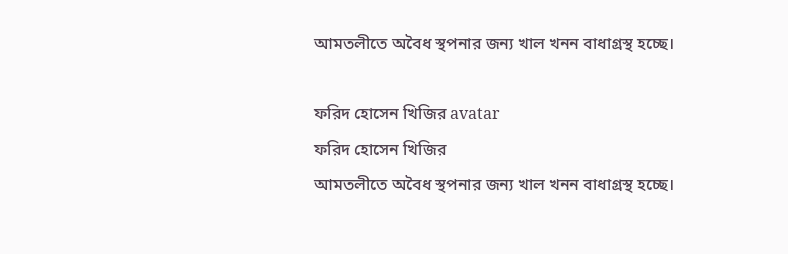আমতলীতে অবৈধ স্থপনার জন্য খাল খনন বাধাগ্রস্থ হচ্ছে।

ফরিদ হোসেন খিজির avatar
ফরিদ হোসেন খিজির
আমতলীতে অবৈধ স্থপনার জন্য খাল খনন বাধাগ্রস্থ হচ্ছে।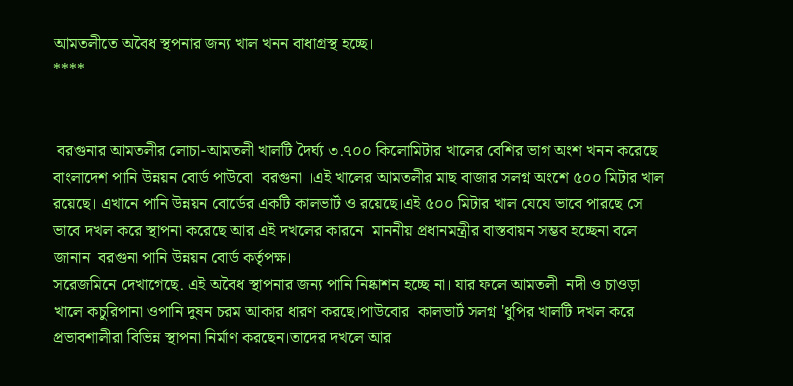আমতলীতে অবৈধ স্থপনার জন্য খাল খনন বাধাগ্রস্থ হচ্ছে।
****


 বরগুনার আমতলীর লোচা-আমতলী খালটি দৈর্ঘ্য ৩.৭০০ কিলোমিটার খালের বেশির ভাগ অংশ খনন করেছে বাংলাদেশ পানি উন্নয়ন বোর্ড পাউবো  বরগুনা ।এই খালের আমতলীর মাছ বাজার সলগ্ন অংশে ৫০০ মিটার খাল রয়েছে। এখানে পানি উন্নয়ন বোর্ডের একটি কালভার্ট ও রয়েছে।এই ৫০০ মিটার খাল যেযে ভাবে পারছে সে ভাবে দখল করে স্থাপনা করেছে আর এই দখলের কারনে  মাননীয় প্রধানমন্ত্রীর বাস্তবায়ন সম্ভব হচ্ছেনা বলে জানান  বরগুনা পানি উন্নয়ন বোর্ড কর্তৃপক্ষ।
সরেজমিনে দেখাগেছে. এই অবৈধ স্থাপনার জন্য পানি নিষ্কাশন হচ্ছে না। যার ফলে আমতলী  নদী ও চাওড়া খালে কচুরিপানা ওপানি দুষন চরম আকার ধারণ করছে।পাউবোর  কালভার্ট সলগ্ন 'ধুপির খালটি দখল করে প্রভাবশালীরা বিভিন্ন স্থাপনা নির্মাণ করছেন।তাদের দখলে আর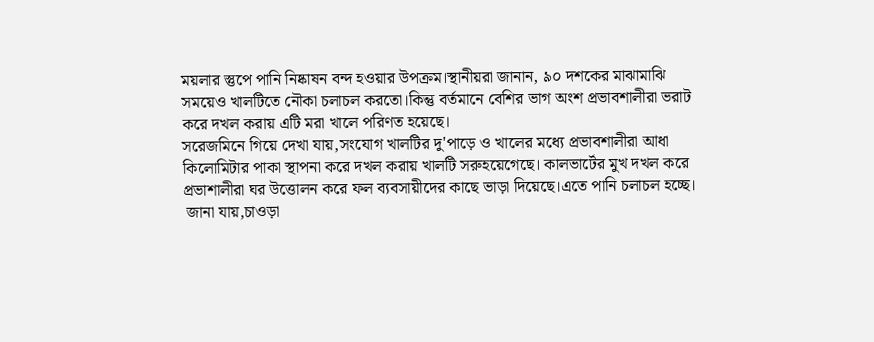ময়লার স্তুপে পানি নিষ্কাষন বন্দ হওয়ার উপক্রম।স্থানীয়রা জানান, ৯০ দশকের মাঝামাঝি সময়েও খালটিতে নৌকা চলাচল করতো।কিন্তু বর্তমানে বেশির ভাগ অংশ প্রভাবশালীরা ভরাট করে দখল করায় এটি মরা খালে পরিণত হয়েছে।
সরেজমিনে গিয়ে দেখা যায়,সংযোগ খালটির দু'পাড়ে ও খালের মধ্যে প্রভাবশালীরা আধা কিলোমিটার পাকা স্থাপনা করে দখল করায় খালটি সরুহয়েগেছে। কালভার্টের মুখ দখল করে প্রভাশালীরা ঘর উত্তোলন করে ফল ব্যবসায়ীদের কাছে ভাড়া দিয়েছে।এতে পানি চলাচল হচ্ছে।
 জানা যায়,চাওড়া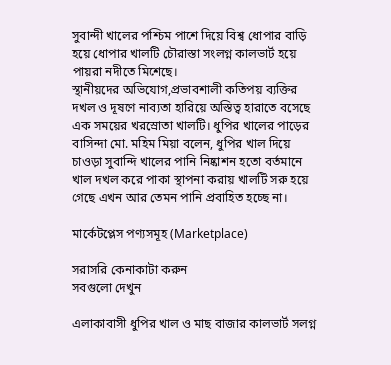সুবান্দী খালের পশ্চিম পাশে দিয়ে বিশ্ব ধোপার বাড়ি হয়ে ধোপার খালটি চৌরাস্তা সংলগ্ন কালভার্ট হয়ে পায়রা নদীতে মিশেছে।
স্থানীয়দের অভিযোগ,প্রভাবশালী কতিপয় ব্যক্তির দখল ও দূষণে নাব্যতা হারিয়ে অস্তিত্ব হারাতে বসেছে এক সময়ের খরস্রোতা খালটি। ধুপির খালের পাড়ের বাসিন্দা মো. মহিম মিয়া বলেন, ধুপির খাল দিয়ে চাওড়া সুবান্দি খালের পানি নিষ্কাশন হতো বর্তমানে খাল দখল করে পাকা স্থাপনা করায় খালটি সরু হয়ে গেছে এখন আর তেমন পানি প্রবাহিত হচ্ছে না।

মার্কেটপ্লেস পণ্যসমূহ (Marketplace)

সরাসরি কেনাকাটা করুন
সবগুলো দেখুন

এলাকাবাসী ধুপির খাল ও মাছ বাজার কালভার্ট সলগ্ন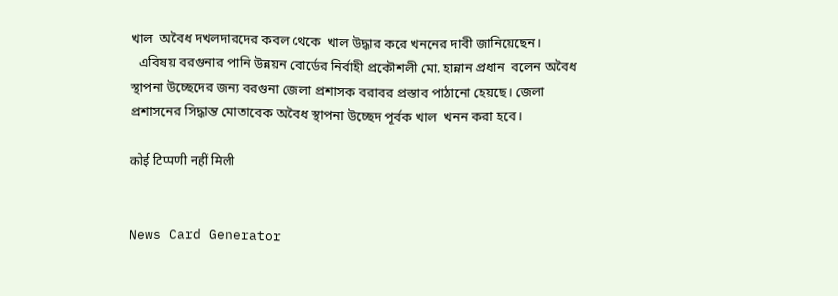খাল  অবৈধ দখলদারদের কবল থেকে  খাল উদ্ধার করে খননের দাবী জানিয়েছেন।
  এবিষয় বরগুনার পানি উন্নয়ন বোর্ডের নির্বাহী প্রকৌশলী মো. হান্নান প্রধান  বলেন অবৈধ স্থাপনা উচ্ছেদের জন্য বরগুনা জেলা প্রশাসক বরাবর প্রস্তাব পাঠানো হেয়ছে। জেলা প্রশাসনের সিদ্ধান্ত মোতাবেক অবৈধ স্থাপনা উচ্ছেদ পূর্বক খাল  খনন করা হবে।

कोई टिप्पणी नहीं मिली


News Card Generator